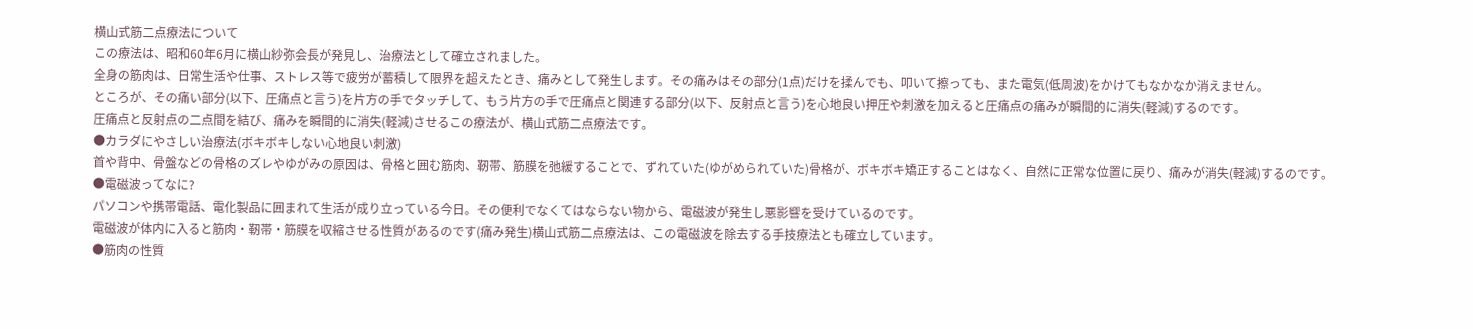横山式筋二点療法について
この療法は、昭和60年6月に横山紗弥会長が発見し、治療法として確立されました。
全身の筋肉は、日常生活や仕事、ストレス等で疲労が蓄積して限界を超えたとき、痛みとして発生します。その痛みはその部分(1点)だけを揉んでも、叩いて擦っても、また電気(低周波)をかけてもなかなか消えません。
ところが、その痛い部分(以下、圧痛点と言う)を片方の手でタッチして、もう片方の手で圧痛点と関連する部分(以下、反射点と言う)を心地良い押圧や刺激を加えると圧痛点の痛みが瞬間的に消失(軽減)するのです。
圧痛点と反射点の二点間を結び、痛みを瞬間的に消失(軽減)させるこの療法が、横山式筋二点療法です。
●カラダにやさしい治療法(ボキボキしない心地良い刺激)
首や背中、骨盤などの骨格のズレやゆがみの原因は、骨格と囲む筋肉、靭帯、筋膜を弛緩することで、ずれていた(ゆがめられていた)骨格が、ボキボキ矯正することはなく、自然に正常な位置に戻り、痛みが消失(軽減)するのです。
●電磁波ってなに?
パソコンや携帯電話、電化製品に囲まれて生活が成り立っている今日。その便利でなくてはならない物から、電磁波が発生し悪影響を受けているのです。
電磁波が体内に入ると筋肉・靭帯・筋膜を収縮させる性質があるのです(痛み発生)横山式筋二点療法は、この電磁波を除去する手技療法とも確立しています。
●筋肉の性質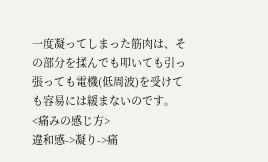一度凝ってしまった筋肉は、その部分を揉んでも叩いても引っ張っても電機(低周波)を受けても容易には緩まないのです。
<痛みの感じ方>
違和感->凝り->痛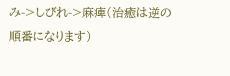み->しびれ->麻痺(治癒は逆の順番になります)